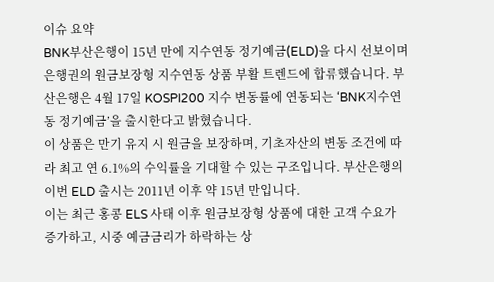이슈 요약
BNK부산은행이 15년 만에 지수연동 정기예금(ELD)을 다시 선보이며 은행권의 원금보장형 지수연동 상품 부활 트렌드에 합류했습니다. 부산은행은 4월 17일 KOSPI200 지수 변동률에 연동되는 ‘BNK지수연동 정기예금’을 출시한다고 밝혔습니다.
이 상품은 만기 유지 시 원금을 보장하며, 기초자산의 변동 조건에 따라 최고 연 6.1%의 수익률을 기대할 수 있는 구조입니다. 부산은행의 이번 ELD 출시는 2011년 이후 약 15년 만입니다.
이는 최근 홍콩 ELS 사태 이후 원금보장형 상품에 대한 고객 수요가 증가하고, 시중 예금금리가 하락하는 상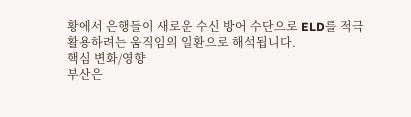황에서 은행들이 새로운 수신 방어 수단으로 ELD를 적극 활용하려는 움직임의 일환으로 해석됩니다.
핵심 변화/영향
부산은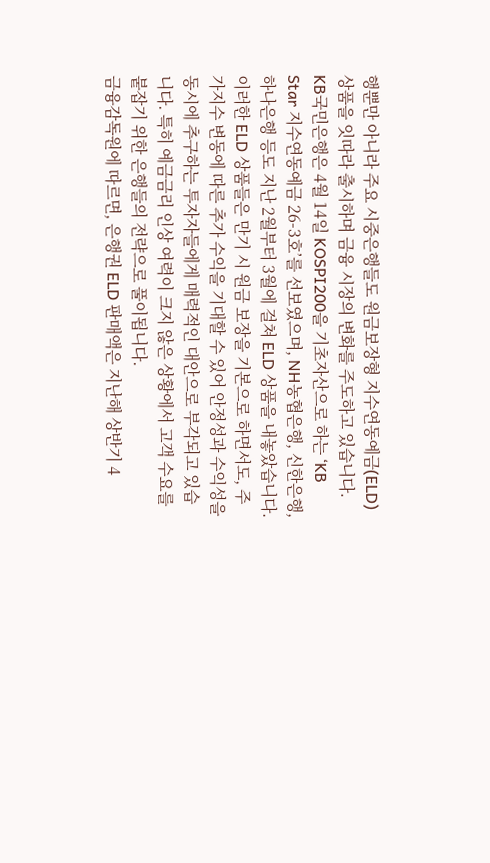행뿐만 아니라 주요 시중은행들도 원금보장형 지수연동예금(ELD) 상품을 잇따라 출시하며 금융 시장의 변화를 주도하고 있습니다. KB국민은행은 4월 14일 KOSPI200을 기초자산으로 하는 ‘KB Star 지수연동예금 26-3호’를 선보였으며, NH농협은행, 신한은행, 하나은행 등도 지난 2월부터 3월에 걸쳐 ELD 상품을 내놓았습니다.
이러한 ELD 상품들은 만기 시 원금 보장을 기본으로 하면서도, 주가지수 변동에 따른 추가 수익을 기대할 수 있어 안정성과 수익성을 동시에 추구하는 투자자들에게 매력적인 대안으로 부각되고 있습니다. 특히 예금금리 인상 여력이 크지 않은 상황에서 고객 수요를 붙잡기 위한 은행들의 전략으로 풀이됩니다.
금융감독원에 따르면, 은행권 ELD 판매액은 지난해 상반기 4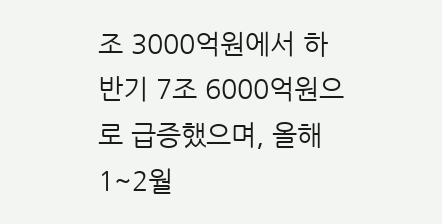조 3000억원에서 하반기 7조 6000억원으로 급증했으며, 올해 1~2월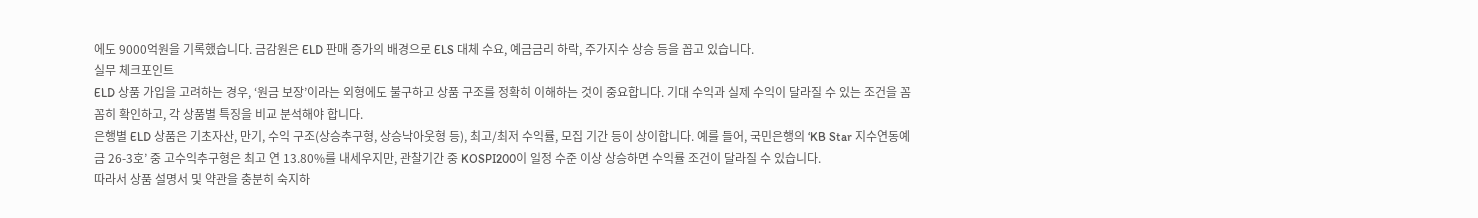에도 9000억원을 기록했습니다. 금감원은 ELD 판매 증가의 배경으로 ELS 대체 수요, 예금금리 하락, 주가지수 상승 등을 꼽고 있습니다.
실무 체크포인트
ELD 상품 가입을 고려하는 경우, ‘원금 보장’이라는 외형에도 불구하고 상품 구조를 정확히 이해하는 것이 중요합니다. 기대 수익과 실제 수익이 달라질 수 있는 조건을 꼼꼼히 확인하고, 각 상품별 특징을 비교 분석해야 합니다.
은행별 ELD 상품은 기초자산, 만기, 수익 구조(상승추구형, 상승낙아웃형 등), 최고/최저 수익률, 모집 기간 등이 상이합니다. 예를 들어, 국민은행의 ‘KB Star 지수연동예금 26-3호’ 중 고수익추구형은 최고 연 13.80%를 내세우지만, 관찰기간 중 KOSPI200이 일정 수준 이상 상승하면 수익률 조건이 달라질 수 있습니다.
따라서 상품 설명서 및 약관을 충분히 숙지하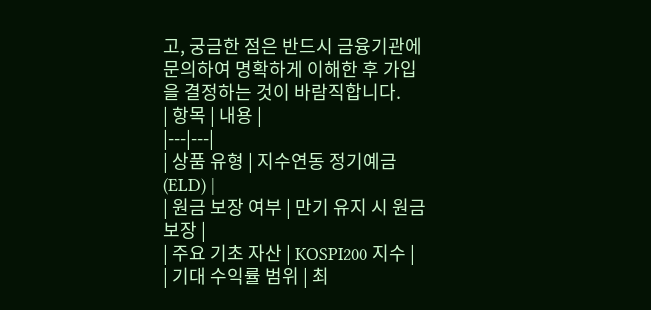고, 궁금한 점은 반드시 금융기관에 문의하여 명확하게 이해한 후 가입을 결정하는 것이 바람직합니다.
| 항목 | 내용 |
|---|---|
| 상품 유형 | 지수연동 정기예금 (ELD) |
| 원금 보장 여부 | 만기 유지 시 원금 보장 |
| 주요 기초 자산 | KOSPI200 지수 |
| 기대 수익률 범위 | 최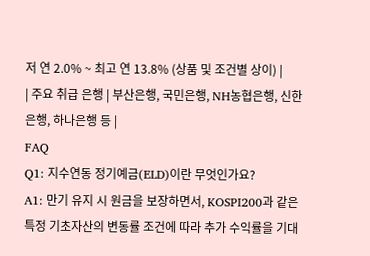저 연 2.0% ~ 최고 연 13.8% (상품 및 조건별 상이) |
| 주요 취급 은행 | 부산은행, 국민은행, NH농협은행, 신한은행, 하나은행 등 |
FAQ
Q1: 지수연동 정기예금(ELD)이란 무엇인가요?
A1: 만기 유지 시 원금을 보장하면서, KOSPI200과 같은 특정 기초자산의 변동률 조건에 따라 추가 수익률을 기대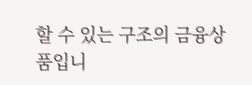할 수 있는 구조의 금융상품입니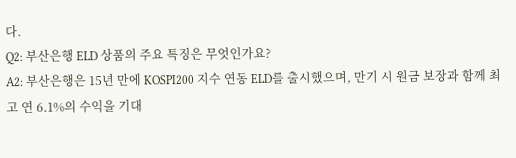다.
Q2: 부산은행 ELD 상품의 주요 특징은 무엇인가요?
A2: 부산은행은 15년 만에 KOSPI200 지수 연동 ELD를 출시했으며, 만기 시 원금 보장과 함께 최고 연 6.1%의 수익을 기대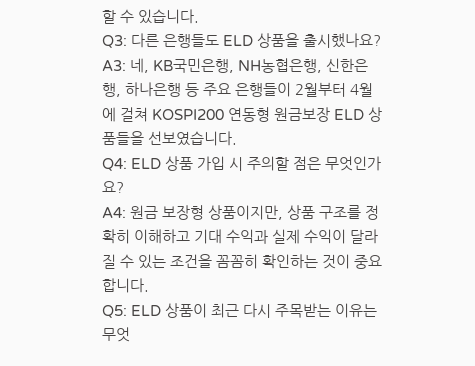할 수 있습니다.
Q3: 다른 은행들도 ELD 상품을 출시했나요?
A3: 네, KB국민은행, NH농협은행, 신한은행, 하나은행 등 주요 은행들이 2월부터 4월에 걸쳐 KOSPI200 연동형 원금보장 ELD 상품들을 선보였습니다.
Q4: ELD 상품 가입 시 주의할 점은 무엇인가요?
A4: 원금 보장형 상품이지만, 상품 구조를 정확히 이해하고 기대 수익과 실제 수익이 달라질 수 있는 조건을 꼼꼼히 확인하는 것이 중요합니다.
Q5: ELD 상품이 최근 다시 주목받는 이유는 무엇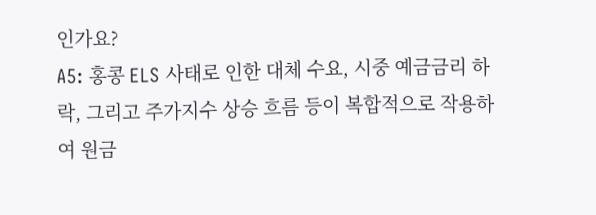인가요?
A5: 홍콩 ELS 사태로 인한 대체 수요, 시중 예금금리 하락, 그리고 주가지수 상승 흐름 등이 복합적으로 작용하여 원금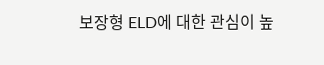보장형 ELD에 대한 관심이 높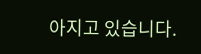아지고 있습니다.